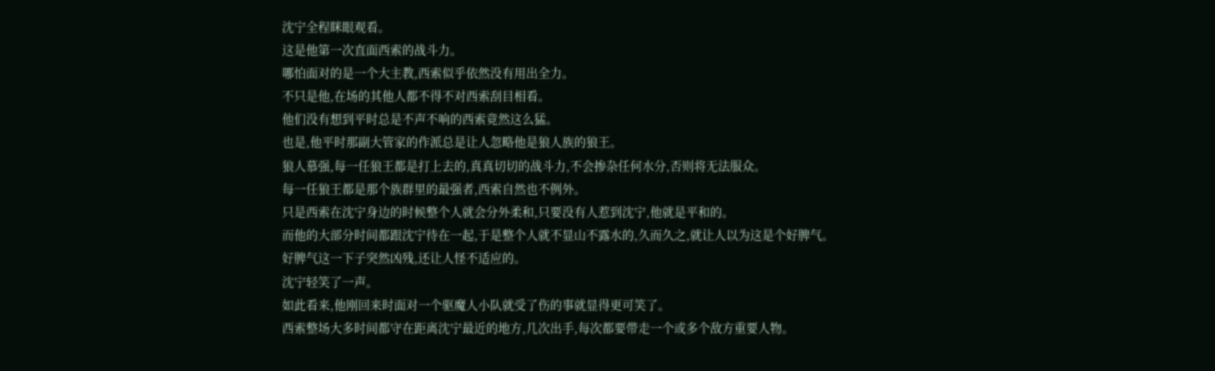沈宁全程眯眼观看。
这是他第一次直面西索的战斗力。
哪怕面对的是一个大主教,西索似乎依然没有用出全力。
不只是他,在场的其他人都不得不对西索刮目相看。
他们没有想到平时总是不声不响的西索竟然这么猛。
也是,他平时那副大管家的作派总是让人忽略他是狼人族的狼王。
狼人慕强,每一任狼王都是打上去的,真真切切的战斗力,不会掺杂任何水分,否则将无法服众。
每一任狼王都是那个族群里的最强者,西索自然也不例外。
只是西索在沈宁身边的时候整个人就会分外柔和,只要没有人惹到沈宁,他就是平和的。
而他的大部分时间都跟沈宁待在一起,于是整个人就不显山不露水的,久而久之,就让人以为这是个好脾气。
好脾气这一下子突然凶残,还让人怪不适应的。
沈宁轻笑了一声。
如此看来,他刚回来时面对一个驱魔人小队就受了伤的事就显得更可笑了。
西索整场大多时间都守在距离沈宁最近的地方,几次出手,每次都要带走一个或多个敌方重要人物。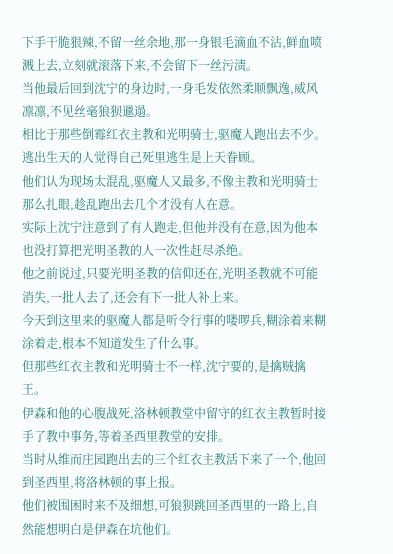下手干脆狠辣,不留一丝余地,那一身银毛滴血不沾,鲜血喷溅上去,立刻就滚落下来,不会留下一丝污渍。
当他最后回到沈宁的身边时,一身毛发依然柔顺飘逸,威风凛凛,不见丝毫狼狈邋遢。
相比于那些倒霉红衣主教和光明骑士,驱魔人跑出去不少。
逃出生天的人觉得自己死里逃生是上天眷顾。
他们认为现场太混乱,驱魔人又最多,不像主教和光明骑士那么扎眼,趁乱跑出去几个才没有人在意。
实际上沈宁注意到了有人跑走,但他并没有在意,因为他本也没打算把光明圣教的人一次性赶尽杀绝。
他之前说过,只要光明圣教的信仰还在,光明圣教就不可能消失,一批人去了,还会有下一批人补上来。
今天到这里来的驱魔人都是听令行事的喽啰兵,糊涂着来糊涂着走,根本不知道发生了什么事。
但那些红衣主教和光明骑士不一样,沈宁要的,是擒贼擒王。
伊森和他的心腹战死,洛林顿教堂中留守的红衣主教暂时接手了教中事务,等着圣西里教堂的安排。
当时从维而庄园跑出去的三个红衣主教活下来了一个,他回到圣西里,将洛林顿的事上报。
他们被围困时来不及细想,可狼狈跳回圣西里的一路上,自然能想明白是伊森在坑他们。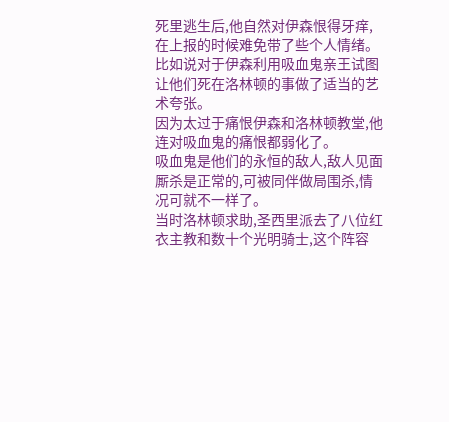死里逃生后,他自然对伊森恨得牙痒,在上报的时候难免带了些个人情绪。
比如说对于伊森利用吸血鬼亲王试图让他们死在洛林顿的事做了适当的艺术夸张。
因为太过于痛恨伊森和洛林顿教堂,他连对吸血鬼的痛恨都弱化了。
吸血鬼是他们的永恒的敌人,敌人见面厮杀是正常的,可被同伴做局围杀,情况可就不一样了。
当时洛林顿求助,圣西里派去了八位红衣主教和数十个光明骑士,这个阵容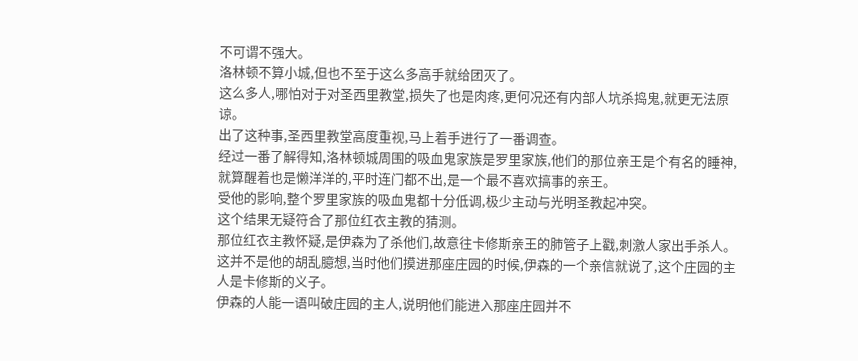不可谓不强大。
洛林顿不算小城,但也不至于这么多高手就给团灭了。
这么多人,哪怕对于对圣西里教堂,损失了也是肉疼,更何况还有内部人坑杀捣鬼,就更无法原谅。
出了这种事,圣西里教堂高度重视,马上着手进行了一番调查。
经过一番了解得知,洛林顿城周围的吸血鬼家族是罗里家族,他们的那位亲王是个有名的睡神,就算醒着也是懒洋洋的,平时连门都不出,是一个最不喜欢搞事的亲王。
受他的影响,整个罗里家族的吸血鬼都十分低调,极少主动与光明圣教起冲突。
这个结果无疑符合了那位红衣主教的猜测。
那位红衣主教怀疑,是伊森为了杀他们,故意往卡修斯亲王的肺管子上戳,刺激人家出手杀人。
这并不是他的胡乱臆想,当时他们摸进那座庄园的时候,伊森的一个亲信就说了,这个庄园的主人是卡修斯的义子。
伊森的人能一语叫破庄园的主人,说明他们能进入那座庄园并不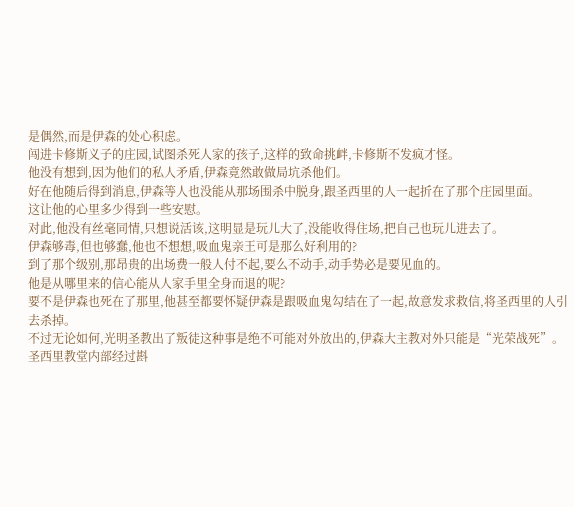是偶然,而是伊森的处心积虑。
闯进卡修斯义子的庄园,试图杀死人家的孩子,这样的致命挑衅,卡修斯不发疯才怪。
他没有想到,因为他们的私人矛盾,伊森竟然敢做局坑杀他们。
好在他随后得到消息,伊森等人也没能从那场围杀中脱身,跟圣西里的人一起折在了那个庄园里面。
这让他的心里多少得到一些安慰。
对此,他没有丝毫同情,只想说活该,这明显是玩儿大了,没能收得住场,把自己也玩儿进去了。
伊森够毒,但也够蠢,他也不想想,吸血鬼亲王可是那么好利用的?
到了那个级别,那昂贵的出场费一般人付不起,要么不动手,动手势必是要见血的。
他是从哪里来的信心能从人家手里全身而退的呢?
要不是伊森也死在了那里,他甚至都要怀疑伊森是跟吸血鬼勾结在了一起,故意发求救信,将圣西里的人引去杀掉。
不过无论如何,光明圣教出了叛徒这种事是绝不可能对外放出的,伊森大主教对外只能是“光荣战死”。
圣西里教堂内部经过斟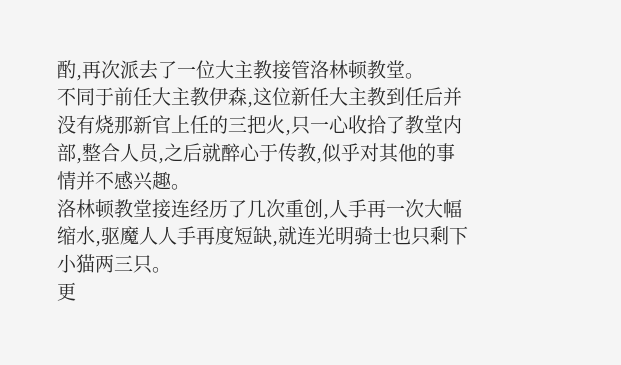酌,再次派去了一位大主教接管洛林顿教堂。
不同于前任大主教伊森,这位新任大主教到任后并没有烧那新官上任的三把火,只一心收拾了教堂内部,整合人员,之后就醉心于传教,似乎对其他的事情并不感兴趣。
洛林顿教堂接连经历了几次重创,人手再一次大幅缩水,驱魔人人手再度短缺,就连光明骑士也只剩下小猫两三只。
更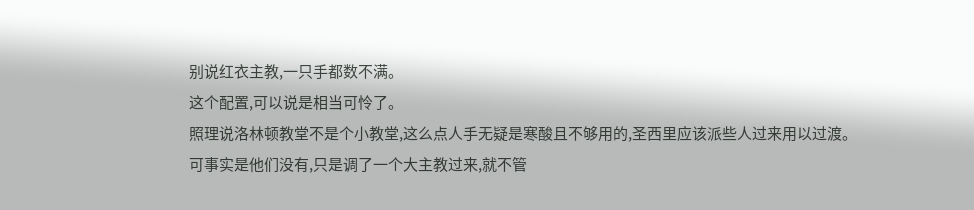别说红衣主教,一只手都数不满。
这个配置,可以说是相当可怜了。
照理说洛林顿教堂不是个小教堂,这么点人手无疑是寒酸且不够用的,圣西里应该派些人过来用以过渡。
可事实是他们没有,只是调了一个大主教过来,就不管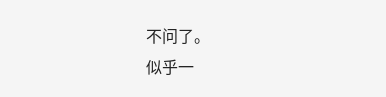不问了。
似乎一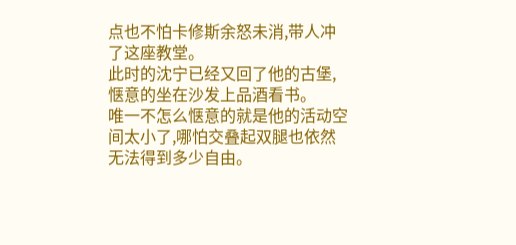点也不怕卡修斯余怒未消,带人冲了这座教堂。
此时的沈宁已经又回了他的古堡,惬意的坐在沙发上品酒看书。
唯一不怎么惬意的就是他的活动空间太小了,哪怕交叠起双腿也依然无法得到多少自由。